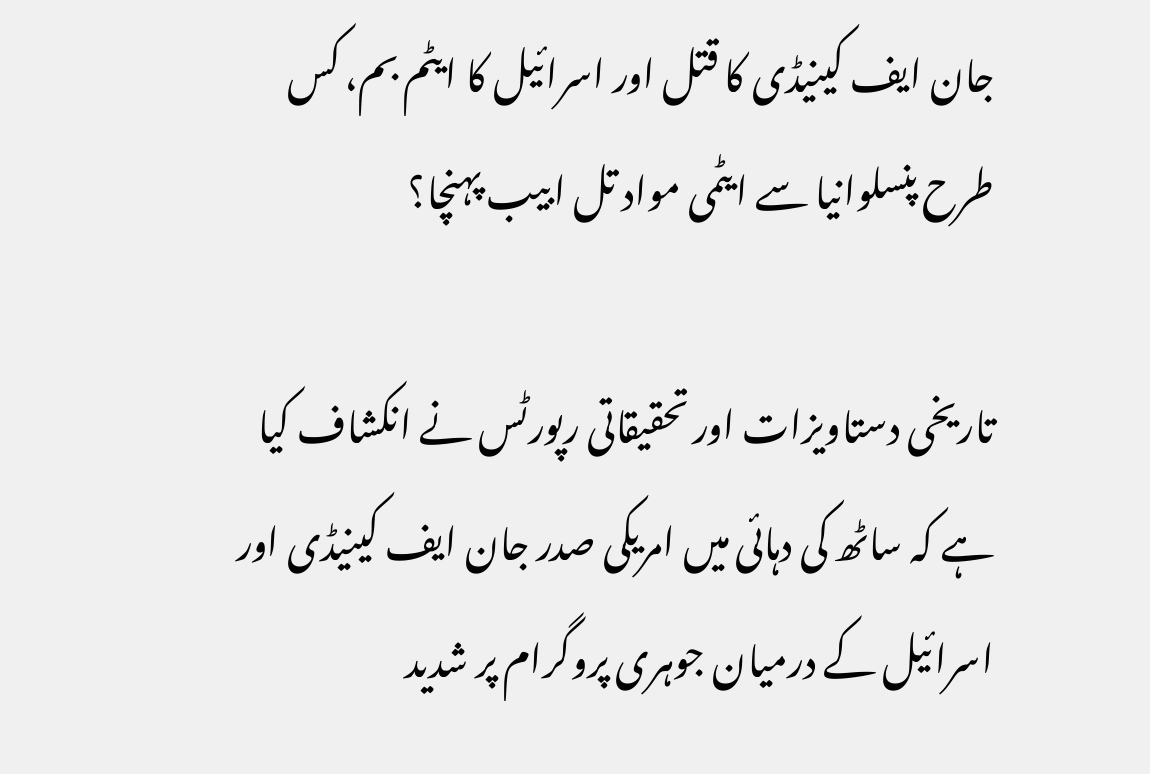جان ایف کینیڈی کا قتل اور اسرائیل کا ایٹم بم، کس طرح پنسلوانیا سے ایٹمی مواد تل ابیب پہنچا؟

تاریخی دستاویزات اور تحقیقاتی رپورٹس نے انکشاف کیا ہے کہ ساٹھ کی دہائی میں امریکی صدر جان ایف کینیڈی اور اسرائیل کے درمیان جوہری پروگرام پر شدید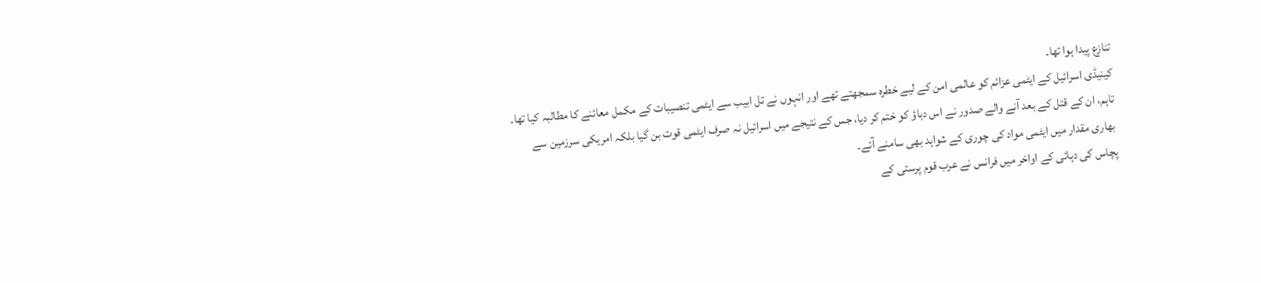تنازع پیدا ہوا تھا۔
کینیڈی اسرائیل کے ایٹمی عزائم کو عالمی امن کے لیے خطرہ سمجھتے تھے اور انہوں نے تل ابیب سے ایٹمی تنصیبات کے مکمل معائنے کا مطالبہ کیا تھا۔ تاہم، ان کے قتل کے بعد آنے والے صدور نے اس دباؤ کو ختم کر دیا، جس کے نتیجے میں اسرائیل نہ صرف ایٹمی قوت بن گیا بلکہ امریکی سرزمین سے بھاری مقدار میں ایٹمی مواد کی چوری کے شواہد بھی سامنے آئے۔
پچاس کی دہائی کے اواخر میں فرانس نے عرب قوم پرستی کے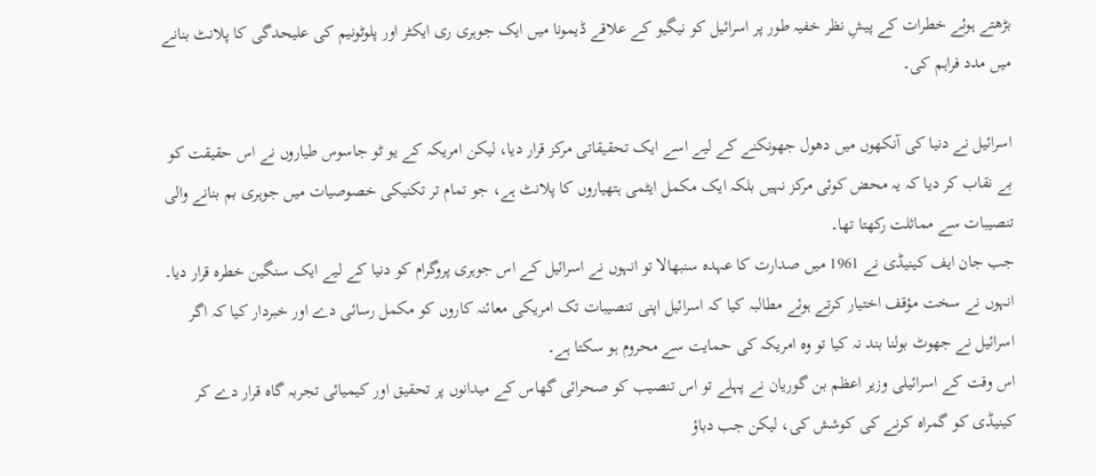بڑھتے ہوئے خطرات کے پیشِ نظر خفیہ طور پر اسرائیل کو نیگیو کے علاقے ڈیمونا میں ایک جوہری ری ایکٹر اور پلوٹونیم کی علیحدگی کا پلانٹ بنانے میں مدد فراہم کی۔

اسرائیل نے دنیا کی آنکھوں میں دھول جھونکنے کے لیے اسے ایک تحقیقاتی مرکز قرار دیا، لیکن امریکہ کے یو ٹو جاسوس طیاروں نے اس حقیقت کو بے نقاب کر دیا کہ یہ محض کوئی مرکز نہیں بلکہ ایک مکمل ایٹمی ہتھیاروں کا پلانٹ ہے، جو تمام تر تکنیکی خصوصیات میں جوہری بم بنانے والی تنصیبات سے مماثلت رکھتا تھا۔
جب جان ایف کینیڈی نے 1961 میں صدارت کا عہدہ سنبھالا تو انہوں نے اسرائیل کے اس جوہری پروگرام کو دنیا کے لیے ایک سنگین خطرہ قرار دیا۔
انہوں نے سخت مؤقف اختیار کرتے ہوئے مطالبہ کیا کہ اسرائیل اپنی تنصیبات تک امریکی معائنہ کاروں کو مکمل رسائی دے اور خبردار کیا کہ اگر اسرائیل نے جھوٹ بولنا بند نہ کیا تو وہ امریکہ کی حمایت سے محروم ہو سکتا ہے۔
اس وقت کے اسرائیلی وزیر اعظم بن گوریان نے پہلے تو اس تنصیب کو صحرائی گھاس کے میدانوں پر تحقیق اور کیمیائی تجربہ گاہ قرار دے کر کینیڈی کو گمراہ کرنے کی کوشش کی، لیکن جب دباؤ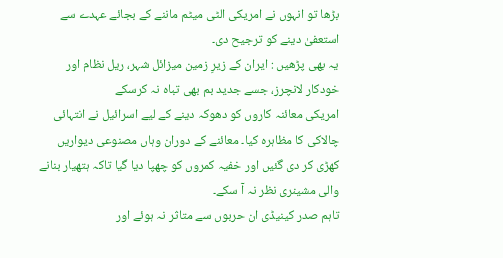بڑھا تو انہوں نے امریکی الٹی میٹم ماننے کے بجائے عہدے سے استعفیٰ دینے کو ترجیح دی۔
یہ بھی پڑھیں : ایران کے زیرِ زمین میزائل شہر، ریل نظام اور خودکار لانچرز، جسے جدید بم بھی تباہ نہ کرسکے
امریکی معائنہ کاروں کو دھوکہ دینے کے لیے اسرائیل نے انتہائی چالاکی کا مظاہرہ کیا۔ معائنے کے دوران وہاں مصنوعی دیواریں کھڑی کر دی گئیں اور خفیہ کمروں کو چھپا دیا گیا تاکہ ہتھیار بنانے والی مشینری نظر نہ آ سکے۔
تاہم صدر کینیڈی ان حربوں سے متاثر نہ ہوئے اور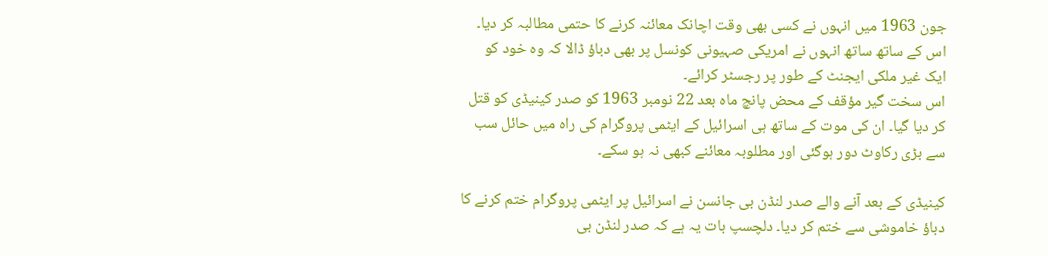جون 1963 میں انہوں نے کسی بھی وقت اچانک معائنہ کرنے کا حتمی مطالبہ کر دیا۔ اس کے ساتھ ساتھ انہوں نے امریکی صہیونی کونسل پر بھی دباؤ ڈالا کہ وہ خود کو ایک غیر ملکی ایجنٹ کے طور پر رجسٹر کرائے۔
اس سخت گیر مؤقف کے محض پانچ ماہ بعد 22 نومبر 1963 کو صدر کینیڈی کو قتل کر دیا گیا۔ ان کی موت کے ساتھ ہی اسرائیل کے ایٹمی پروگرام کی راہ میں حائل سب سے بڑی رکاوٹ دور ہوگئی اور مطلوبہ معائنے کبھی نہ ہو سکے۔

کینیڈی کے بعد آنے والے صدر لنڈن بی جانسن نے اسرائیل پر ایٹمی پروگرام ختم کرنے کا دباؤ خاموشی سے ختم کر دیا۔ دلچسپ بات یہ ہے کہ صدر لنڈن بی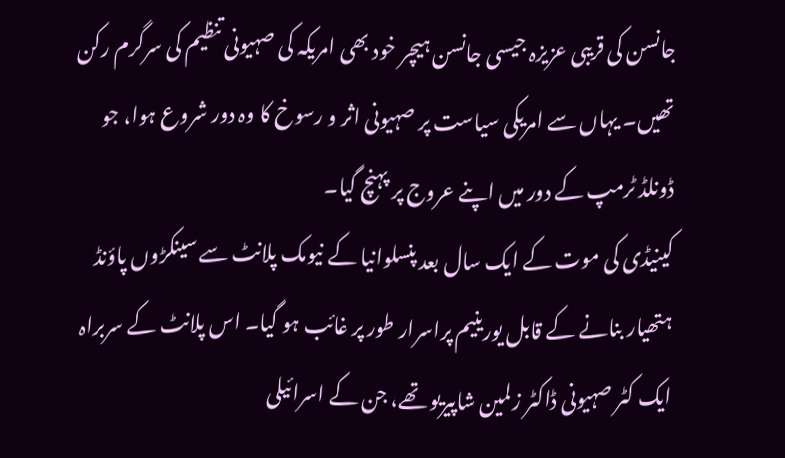جانسن کی قریبی عزیزہ جیسی جانسن ہیچر خود بھی امریکہ کی صہیونی تنظیم کی سرگرم رکن تھیں۔ یہاں سے امریکی سیاست پر صہیونی اثر و رسوخ کا وہ دور شروع ہوا، جو ڈونلڈ ٹرمپ کے دور میں اپنے عروج پر پہنچ گیا۔
کینیڈی کی موت کے ایک سال بعد پنسلوانیا کے نیومک پلانٹ سے سینکڑوں پاؤنڈ ہتھیار بنانے کے قابل یورینیم پراسرار طور پر غائب ہو گیا۔ اس پلانٹ کے سربراہ ایک کٹر صہیونی ڈاکٹر زلمین شاپیریو تھے، جن کے اسرائیلی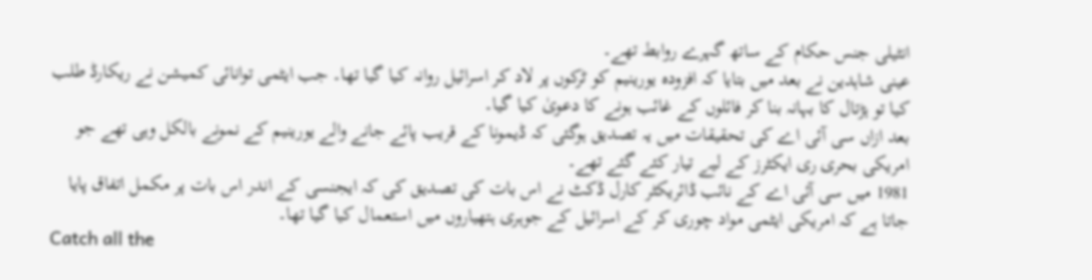انٹیلی جنس حکام کے ساتھ گہرے روابط تھے۔
عینی شاہدین نے بعد میں بتایا کہ افزودہ یورینیم کو ٹرکوں پر لاد کر اسرائیل روانہ کیا گیا تھا۔ جب ایٹمی توانائی کمیشن نے ریکارڈ طلب کیا تو ہڑتال کا بہانہ بنا کر فائلوں کے غائب ہونے کا دعویٰ کیا گیا۔
بعد ازاں سی آئی اے کی تحقیقات میں یہ تصدیق ہوگئی کہ ڈیمونا کے قریب پائے جانے والے یورینیم کے نمونے بالکل وہی تھے جو امریکی بحری ری ایکٹرز کے لیے تیار کئے گئے تھے۔
1981 میں سی آئی اے کے نائب ڈائریکٹر کارل ڈکٹ نے اس بات کی تصدیق کی کہ ایجنسی کے اندر اس بات پر مکمل اتفاق پایا جاتا ہے کہ امریکی ایٹمی مواد چوری کر کے اسرائیل کے جوہری ہتھیاروں میں استعمال کیا گیا تھا۔
Catch all the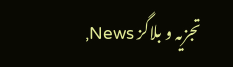تجزیہ و بلاگز News,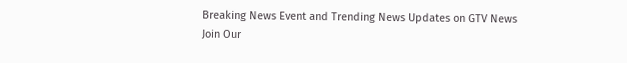Breaking News Event and Trending News Updates on GTV News
Join Our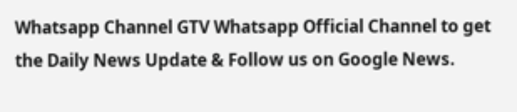Whatsapp Channel GTV Whatsapp Official Channel to get the Daily News Update & Follow us on Google News.